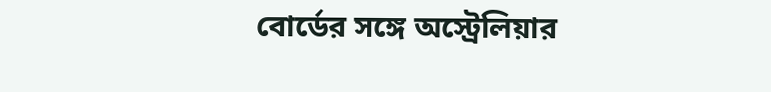বোর্ডের সঙ্গে অস্ট্রেলিয়ার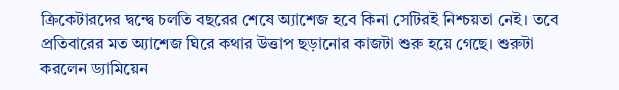ক্রিকেটারদের দ্বন্দ্বে চলতি বছরের শেষে অ্যাশেজ হবে কিনা সেটিরই নিশ্চয়তা নেই। তবে প্রতিবারের মত অ্যাশেজ ঘিরে কথার উত্তাপ ছড়ানোর কাজটা শুরু হয়ে গেছে। শুরুটা করলেন ড্যামিয়েন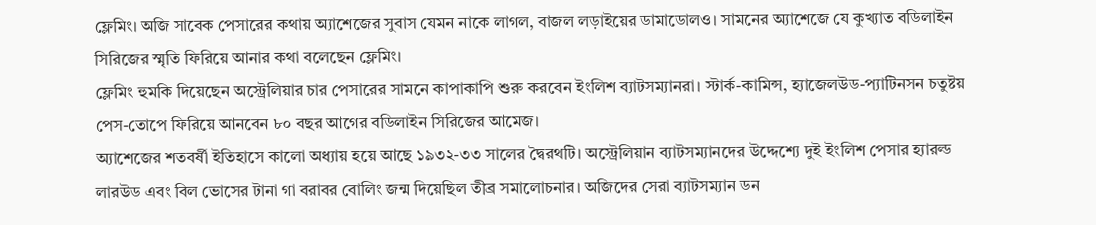ফ্লেমিং। অজি সাবেক পেসারের কথায় অ্যাশেজের সুবাস যেমন নাকে লাগল, বাজল লড়াইয়ের ডামাডোলও। সামনের অ্যাশেজে যে কুখ্যাত বডিলাইন সিরিজের স্মৃতি ফিরিয়ে আনার কথা বলেছেন ফ্লেমিং।
ফ্লেমিং হুমকি দিয়েছেন অস্ট্রেলিয়ার চার পেসারের সামনে কাপাকাপি শুরু করবেন ইংলিশ ব্যাটসম্যানরা। স্টার্ক-কামিন্স, হ্যাজেলউড-প্যাটিনসন চতুষ্টয় পেস-তোপে ফিরিয়ে আনবেন ৮০ বছর আগের বডিলাইন সিরিজের আমেজ।
অ্যাশেজের শতবর্ষী ইতিহাসে কালো অধ্যায় হয়ে আছে ১৯৩২-৩৩ সালের দ্বৈরথটি। অস্ট্রেলিয়ান ব্যাটসম্যানদের উদ্দেশ্যে দুই ইংলিশ পেসার হ্যারল্ড লারউড এবং বিল ভোসের টানা গা বরাবর বোলিং জন্ম দিয়েছিল তীব্র সমালোচনার। অজিদের সেরা ব্যাটসম্যান ডন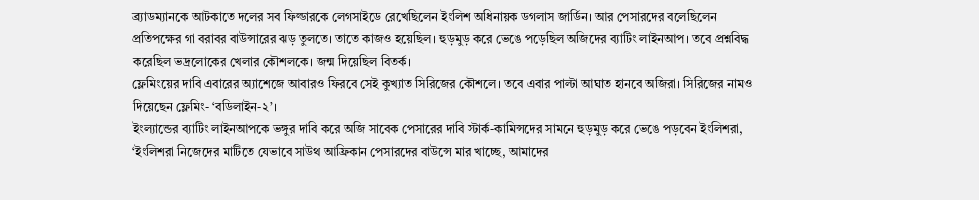ব্র্যাডম্যানকে আটকাতে দলের সব ফিল্ডারকে লেগসাইডে রেখেছিলেন ইংলিশ অধিনায়ক ডগলাস জার্ডিন। আর পেসারদের বলেছিলেন প্রতিপক্ষের গা বরাবর বাউন্সারের ঝড় তুলতে। তাতে কাজও হয়েছিল। হুড়মুড় করে ভেঙে পড়েছিল অজিদের ব্যাটিং লাইনআপ। তবে প্রশ্নবিদ্ধ করেছিল ভদ্রলোকের খেলার কৌশলকে। জন্ম দিয়েছিল বিতর্ক।
ফ্লেমিংয়ের দাবি এবারের অ্যাশেজে আবারও ফিরবে সেই কুখ্যাত সিরিজের কৌশলে। তবে এবার পাল্টা আঘাত হানবে অজিরা। সিরিজের নামও দিয়েছেন ফ্লেমিং- ‘বডিলাইন-২’।
ইংল্যান্ডের ব্যাটিং লাইনআপকে ভঙ্গুর দাবি করে অজি সাবেক পেসারের দাবি স্টার্ক-কামিন্সদের সামনে হুড়মুড় করে ভেঙে পড়বেন ইংলিশরা, ‘ইংলিশরা নিজেদের মাটিতে যেভাবে সাউথ আফ্রিকান পেসারদের বাউন্সে মার খাচ্ছে, আমাদের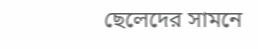ছেলেদের সামনে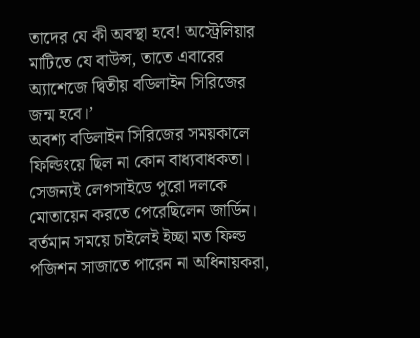তাদের যে কী অবস্থা হবে! অস্ট্রেলিয়ার মাটিতে যে বাউন্স, তাতে এবারের অ্যাশেজে দ্বিতীয় বডিলাইন সিরিজের জন্ম হবে।’
অবশ্য বডিলাইন সিরিজের সময়কালে ফিল্ডিংয়ে ছিল না কোন বাধ্যবাধকতা। সেজন্যই লেগসাইডে পুরো দলকে মোতায়েন করতে পেরেছিলেন জার্ডিন। বর্তমান সময়ে চাইলেই ইচ্ছা মত ফিল্ড পজিশন সাজাতে পারেন না অধিনায়করা,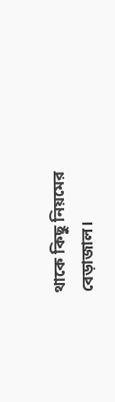থাকে কিছু নিয়মের বেড়াজাল।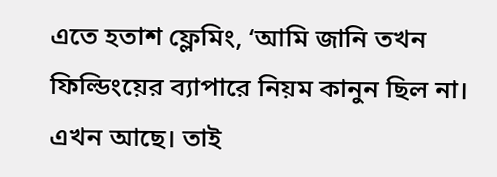এতে হতাশ ফ্লেমিং, ‘আমি জানি তখন ফিল্ডিংয়ের ব্যাপারে নিয়ম কানুন ছিল না। এখন আছে। তাই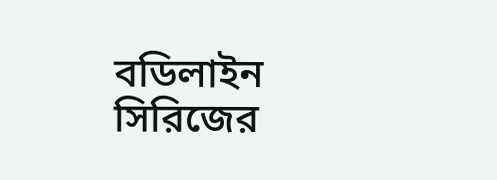বডিলাইন সিরিজের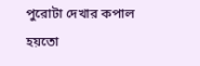পুরোটা দেখার কপাল হয়তো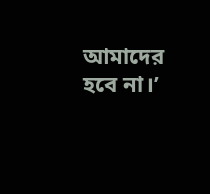আমাদের হবে না।’